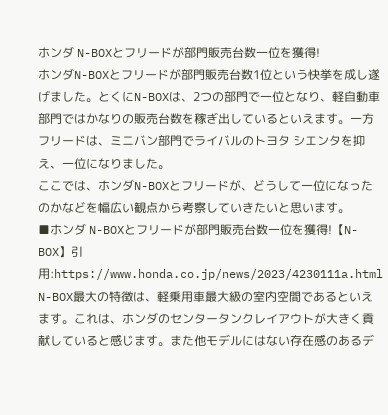ホンダ N-BOXとフリードが部門販売台数一位を獲得!
ホンダN-BOXとフリードが部門販売台数1位という快挙を成し遂げました。とくにN-BOXは、2つの部門で一位となり、軽自動車部門ではかなりの販売台数を稼ぎ出しているといえます。一方フリードは、ミニバン部門でライバルのトヨタ シエンタを抑え、一位になりました。
ここでは、ホンダN-BOXとフリードが、どうして一位になったのかなどを幅広い観点から考察していきたいと思います。
■ホンダ N-BOXとフリードが部門販売台数一位を獲得!【N-BOX】引用:https://www.honda.co.jp/news/2023/4230111a.html
N-BOX最大の特徴は、軽乗用車最大級の室内空間であるといえます。これは、ホンダのセンタータンクレイアウトが大きく貢献していると感じます。また他モデルにはない存在感のあるデ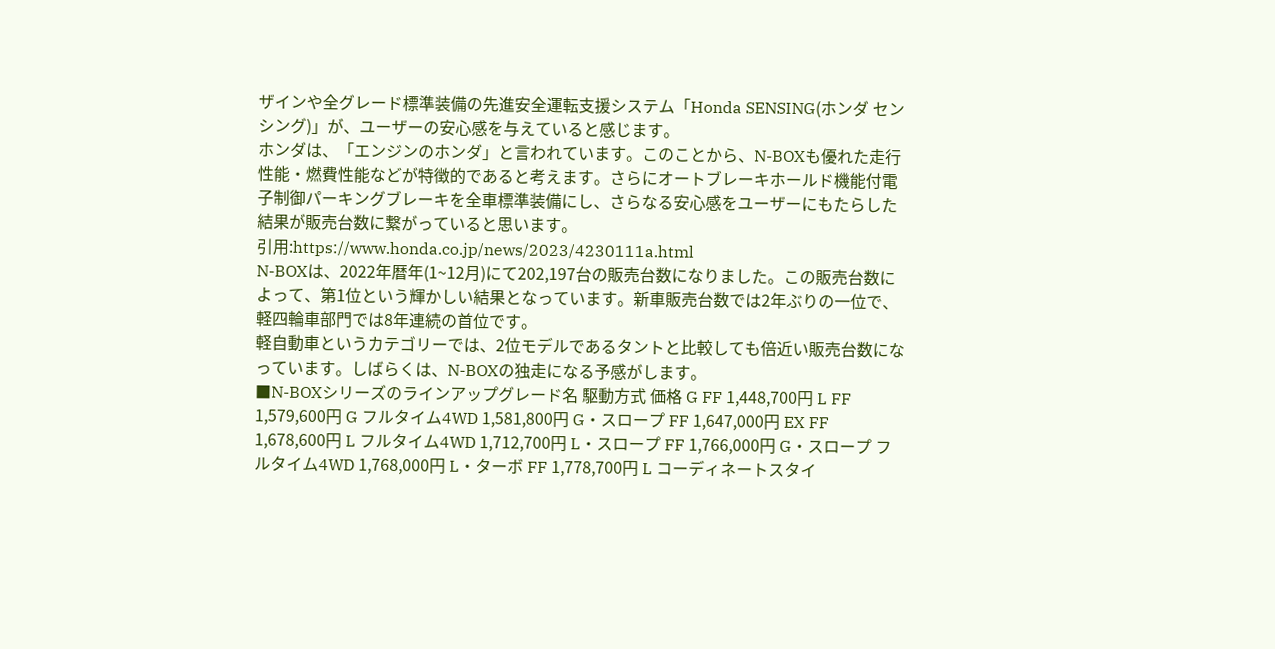ザインや全グレード標準装備の先進安全運転支援システム「Honda SENSING(ホンダ センシング)」が、ユーザーの安心感を与えていると感じます。
ホンダは、「エンジンのホンダ」と言われています。このことから、N-BOXも優れた走行性能・燃費性能などが特徴的であると考えます。さらにオートブレーキホールド機能付電子制御パーキングブレーキを全車標準装備にし、さらなる安心感をユーザーにもたらした結果が販売台数に繋がっていると思います。
引用:https://www.honda.co.jp/news/2023/4230111a.html
N-BOXは、2022年暦年(1~12月)にて202,197台の販売台数になりました。この販売台数によって、第1位という輝かしい結果となっています。新車販売台数では2年ぶりの一位で、軽四輪車部門では8年連続の首位です。
軽自動車というカテゴリーでは、2位モデルであるタントと比較しても倍近い販売台数になっています。しばらくは、N-BOXの独走になる予感がします。
■N-BOXシリーズのラインアップグレード名 駆動方式 価格 G FF 1,448,700円 L FF 1,579,600円 G フルタイム4WD 1,581,800円 G・スロープ FF 1,647,000円 EX FF 1,678,600円 L フルタイム4WD 1,712,700円 L・スロープ FF 1,766,000円 G・スロープ フルタイム4WD 1,768,000円 L・ターボ FF 1,778,700円 L コーディネートスタイ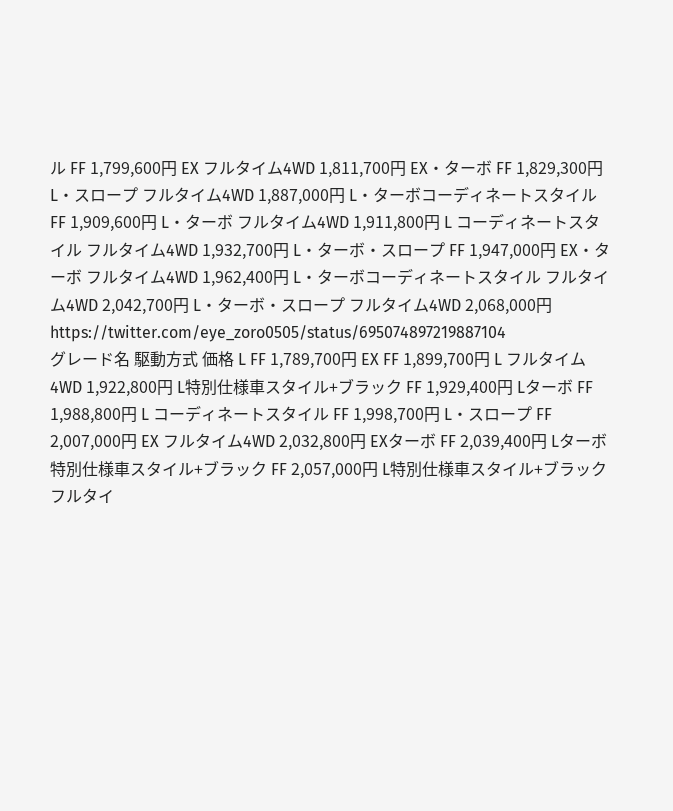ル FF 1,799,600円 EX フルタイム4WD 1,811,700円 EX・ターボ FF 1,829,300円 L・スロープ フルタイム4WD 1,887,000円 L・ターボコーディネートスタイル FF 1,909,600円 L・ターボ フルタイム4WD 1,911,800円 L コーディネートスタイル フルタイム4WD 1,932,700円 L・ターボ・スロープ FF 1,947,000円 EX・ターボ フルタイム4WD 1,962,400円 L・ターボコーディネートスタイル フルタイム4WD 2,042,700円 L・ターボ・スロープ フルタイム4WD 2,068,000円
https://twitter.com/eye_zoro0505/status/695074897219887104
グレード名 駆動方式 価格 L FF 1,789,700円 EX FF 1,899,700円 L フルタイム4WD 1,922,800円 L特別仕様車スタイル+ブラック FF 1,929,400円 Lターボ FF 1,988,800円 L コーディネートスタイル FF 1,998,700円 L・スロープ FF 2,007,000円 EX フルタイム4WD 2,032,800円 EXターボ FF 2,039,400円 Lターボ特別仕様車スタイル+ブラック FF 2,057,000円 L特別仕様車スタイル+ブラック フルタイ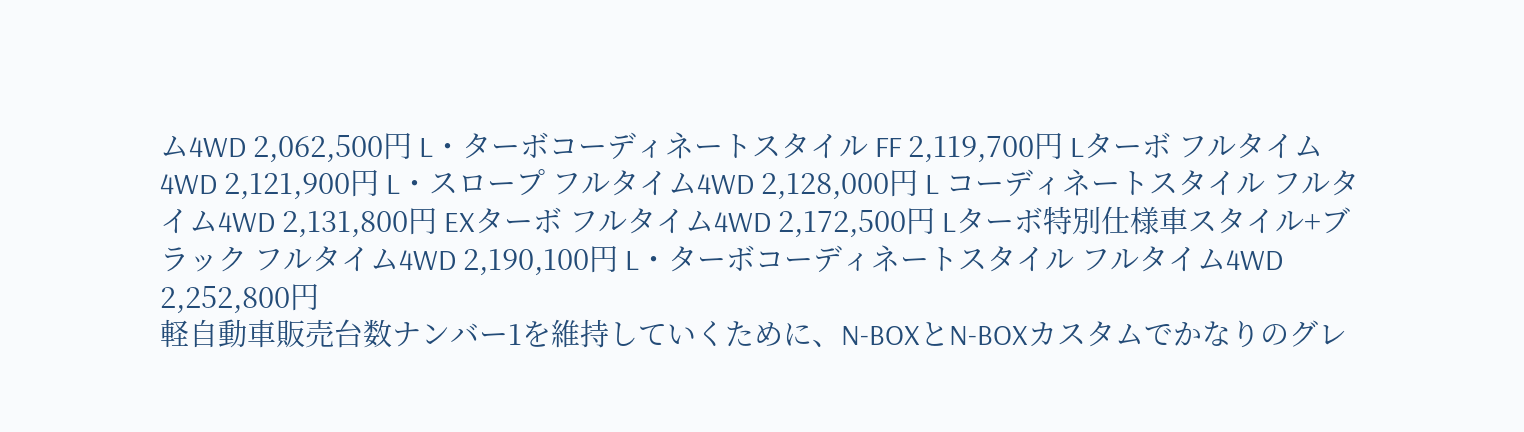ム4WD 2,062,500円 L・ターボコーディネートスタイル FF 2,119,700円 Lターボ フルタイム4WD 2,121,900円 L・スロープ フルタイム4WD 2,128,000円 L コーディネートスタイル フルタイム4WD 2,131,800円 EXターボ フルタイム4WD 2,172,500円 Lターボ特別仕様車スタイル+ブラック フルタイム4WD 2,190,100円 L・ターボコーディネートスタイル フルタイム4WD 2,252,800円
軽自動車販売台数ナンバー1を維持していくために、N-BOXとN-BOXカスタムでかなりのグレ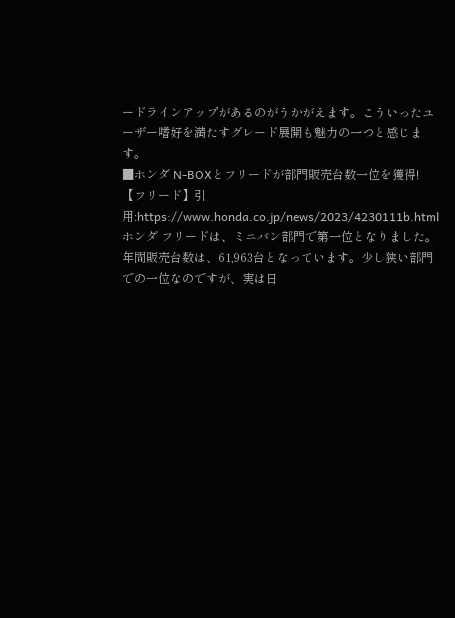ードラインアップがあるのがうかがえます。こういったユーザー嗜好を満たすグレード展開も魅力の一つと感じます。
■ホンダ N-BOXとフリードが部門販売台数一位を獲得!【フリード】引用:https://www.honda.co.jp/news/2023/4230111b.html
ホンダ フリードは、ミニバン部門で第一位となりました。年間販売台数は、61,963台となっています。少し狭い部門での一位なのですが、実は日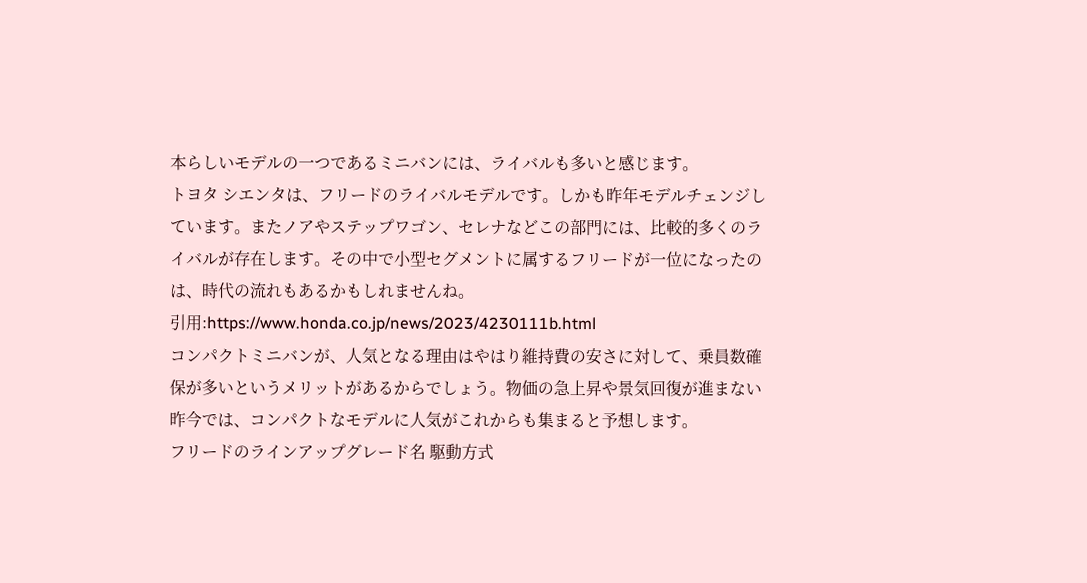本らしいモデルの一つであるミニバンには、ライバルも多いと感じます。
トヨタ シエンタは、フリードのライバルモデルです。しかも昨年モデルチェンジしています。またノアやステップワゴン、セレナなどこの部門には、比較的多くのライバルが存在します。その中で小型セグメントに属するフリードが一位になったのは、時代の流れもあるかもしれませんね。
引用:https://www.honda.co.jp/news/2023/4230111b.html
コンパクトミニバンが、人気となる理由はやはり維持費の安さに対して、乗員数確保が多いというメリットがあるからでしょう。物価の急上昇や景気回復が進まない昨今では、コンパクトなモデルに人気がこれからも集まると予想します。
フリードのラインアップグレード名 駆動方式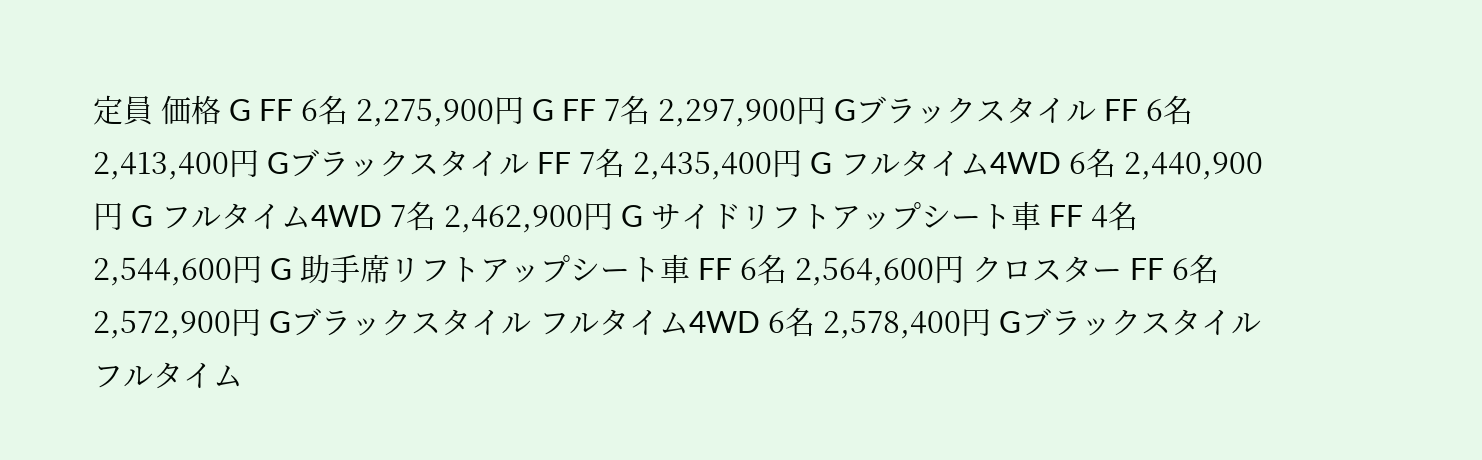定員 価格 G FF 6名 2,275,900円 G FF 7名 2,297,900円 Gブラックスタイル FF 6名 2,413,400円 Gブラックスタイル FF 7名 2,435,400円 G フルタイム4WD 6名 2,440,900円 G フルタイム4WD 7名 2,462,900円 G サイドリフトアップシート車 FF 4名 2,544,600円 G 助手席リフトアップシート車 FF 6名 2,564,600円 クロスター FF 6名 2,572,900円 Gブラックスタイル フルタイム4WD 6名 2,578,400円 Gブラックスタイル フルタイム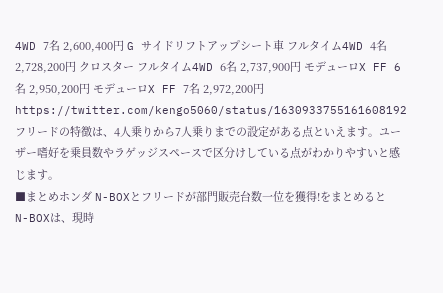4WD 7名 2,600,400円 G サイドリフトアップシート車 フルタイム4WD 4名 2,728,200円 クロスター フルタイム4WD 6名 2,737,900円 モデューロX FF 6名 2,950,200円 モデューロX FF 7名 2,972,200円
https://twitter.com/kengo5060/status/1630933755161608192
フリードの特徴は、4人乗りから7人乗りまでの設定がある点といえます。ユーザー嗜好を乗員数やラゲッジスペースで区分けしている点がわかりやすいと感じます。
■まとめホンダ N-BOXとフリードが部門販売台数一位を獲得!をまとめると
N-BOXは、現時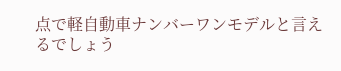点で軽自動車ナンバーワンモデルと言えるでしょう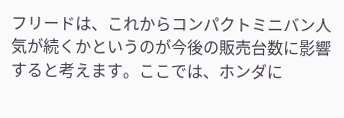フリードは、これからコンパクトミニバン人気が続くかというのが今後の販売台数に影響すると考えます。ここでは、ホンダに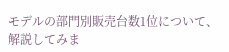モデルの部門別販売台数1位について、解説してみま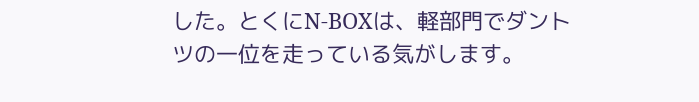した。とくにN-BOXは、軽部門でダントツの一位を走っている気がします。